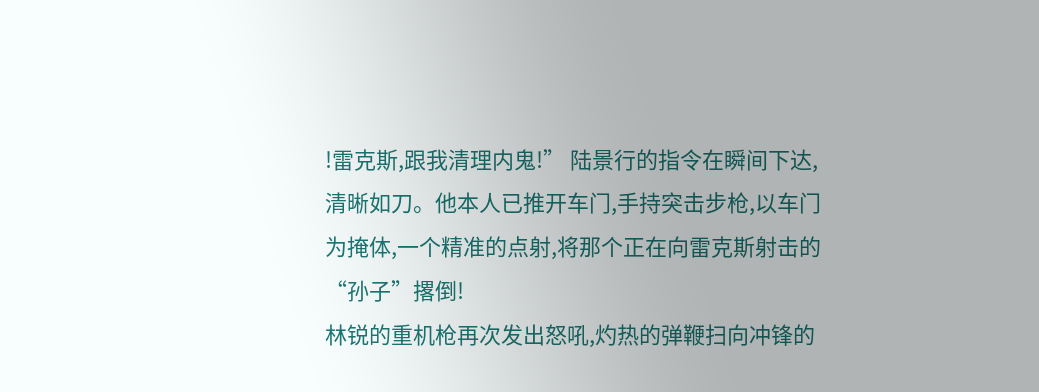!雷克斯,跟我清理内鬼!” 陆景行的指令在瞬间下达,清晰如刀。他本人已推开车门,手持突击步枪,以车门为掩体,一个精准的点射,将那个正在向雷克斯射击的“孙子”撂倒!
林锐的重机枪再次发出怒吼,灼热的弹鞭扫向冲锋的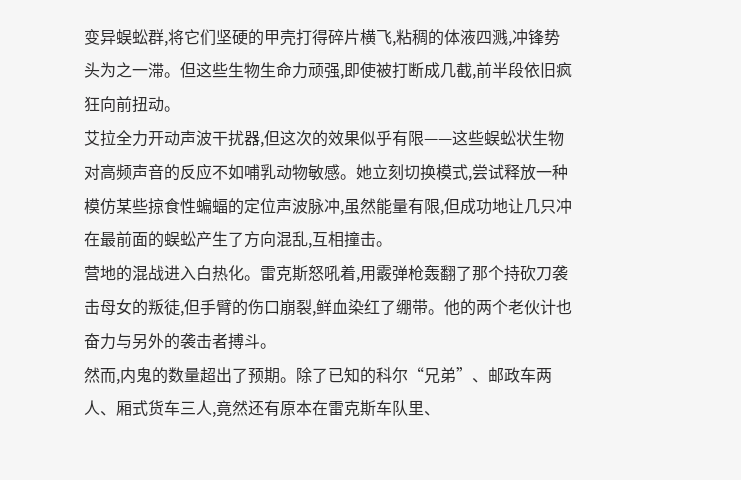变异蜈蚣群,将它们坚硬的甲壳打得碎片横飞,粘稠的体液四溅,冲锋势头为之一滞。但这些生物生命力顽强,即使被打断成几截,前半段依旧疯狂向前扭动。
艾拉全力开动声波干扰器,但这次的效果似乎有限——这些蜈蚣状生物对高频声音的反应不如哺乳动物敏感。她立刻切换模式,尝试释放一种模仿某些掠食性蝙蝠的定位声波脉冲,虽然能量有限,但成功地让几只冲在最前面的蜈蚣产生了方向混乱,互相撞击。
营地的混战进入白热化。雷克斯怒吼着,用霰弹枪轰翻了那个持砍刀袭击母女的叛徒,但手臂的伤口崩裂,鲜血染红了绷带。他的两个老伙计也奋力与另外的袭击者搏斗。
然而,内鬼的数量超出了预期。除了已知的科尔“兄弟”、邮政车两人、厢式货车三人,竟然还有原本在雷克斯车队里、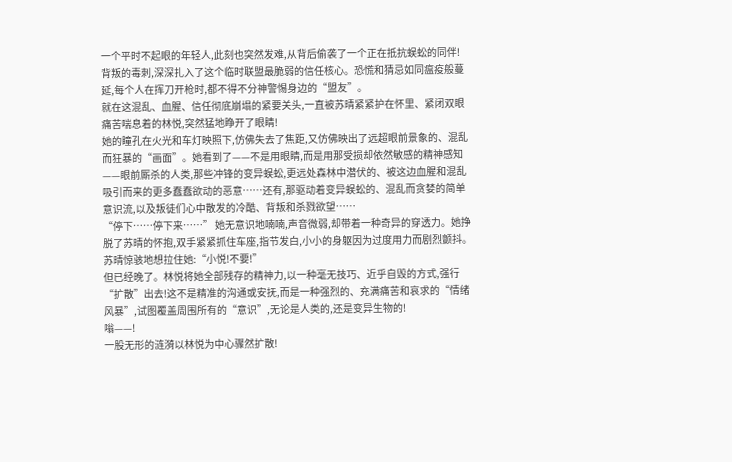一个平时不起眼的年轻人,此刻也突然发难,从背后偷袭了一个正在抵抗蜈蚣的同伴!
背叛的毒刺,深深扎入了这个临时联盟最脆弱的信任核心。恐慌和猜忌如同瘟疫般蔓延,每个人在挥刀开枪时,都不得不分神警惕身边的“盟友”。
就在这混乱、血腥、信任彻底崩塌的紧要关头,一直被苏晴紧紧护在怀里、紧闭双眼痛苦喘息着的林悦,突然猛地睁开了眼睛!
她的瞳孔在火光和车灯映照下,仿佛失去了焦距,又仿佛映出了远超眼前景象的、混乱而狂暴的“画面”。她看到了——不是用眼睛,而是用那受损却依然敏感的精神感知——眼前厮杀的人类,那些冲锋的变异蜈蚣,更远处森林中潜伏的、被这边血腥和混乱吸引而来的更多蠢蠢欲动的恶意……还有,那驱动着变异蜈蚣的、混乱而贪婪的简单意识流,以及叛徒们心中散发的冷酷、背叛和杀戮欲望……
“停下……停下来……” 她无意识地喃喃,声音微弱,却带着一种奇异的穿透力。她挣脱了苏晴的怀抱,双手紧紧抓住车座,指节发白,小小的身躯因为过度用力而剧烈颤抖。
苏晴惊骇地想拉住她:“小悦!不要!”
但已经晚了。林悦将她全部残存的精神力,以一种毫无技巧、近乎自毁的方式,强行“扩散”出去!这不是精准的沟通或安抚,而是一种强烈的、充满痛苦和哀求的“情绪风暴”,试图覆盖周围所有的“意识”,无论是人类的,还是变异生物的!
嗡——!
一股无形的涟漪以林悦为中心骤然扩散!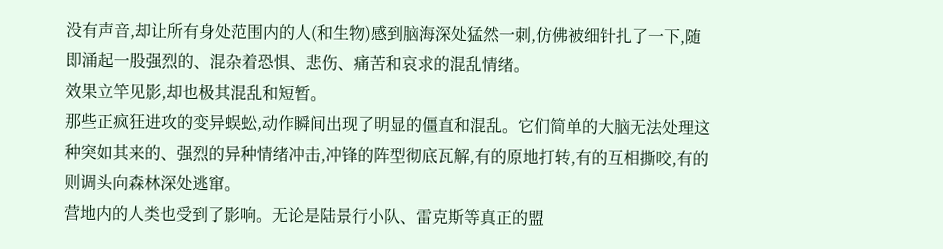没有声音,却让所有身处范围内的人(和生物)感到脑海深处猛然一刺,仿佛被细针扎了一下,随即涌起一股强烈的、混杂着恐惧、悲伤、痛苦和哀求的混乱情绪。
效果立竿见影,却也极其混乱和短暂。
那些正疯狂进攻的变异蜈蚣,动作瞬间出现了明显的僵直和混乱。它们简单的大脑无法处理这种突如其来的、强烈的异种情绪冲击,冲锋的阵型彻底瓦解,有的原地打转,有的互相撕咬,有的则调头向森林深处逃窜。
营地内的人类也受到了影响。无论是陆景行小队、雷克斯等真正的盟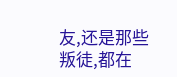友,还是那些叛徒,都在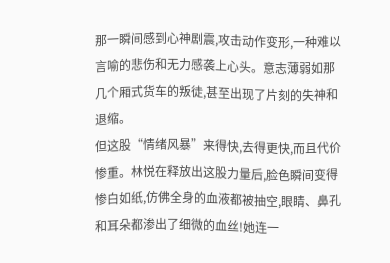那一瞬间感到心神剧震,攻击动作变形,一种难以言喻的悲伤和无力感袭上心头。意志薄弱如那几个厢式货车的叛徒,甚至出现了片刻的失神和退缩。
但这股“情绪风暴”来得快,去得更快,而且代价惨重。林悦在释放出这股力量后,脸色瞬间变得惨白如纸,仿佛全身的血液都被抽空,眼睛、鼻孔和耳朵都渗出了细微的血丝!她连一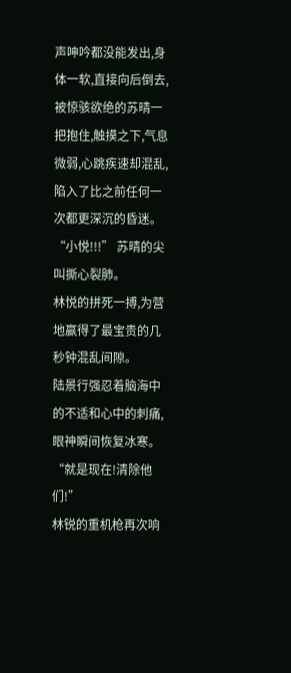声呻吟都没能发出,身体一软,直接向后倒去,被惊骇欲绝的苏晴一把抱住,触摸之下,气息微弱,心跳疾速却混乱,陷入了比之前任何一次都更深沉的昏迷。
“小悦!!!” 苏晴的尖叫撕心裂肺。
林悦的拼死一搏,为营地赢得了最宝贵的几秒钟混乱间隙。
陆景行强忍着脑海中的不适和心中的刺痛,眼神瞬间恢复冰寒。“就是现在!清除他们!”
林锐的重机枪再次响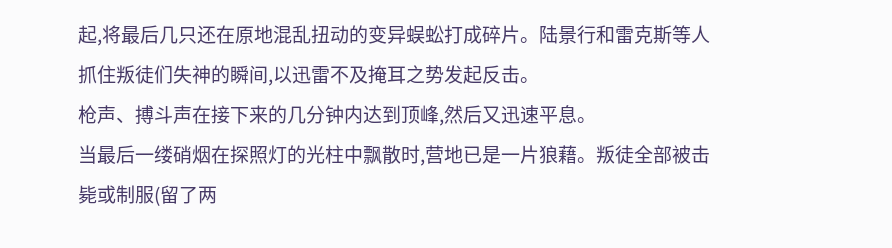起,将最后几只还在原地混乱扭动的变异蜈蚣打成碎片。陆景行和雷克斯等人抓住叛徒们失神的瞬间,以迅雷不及掩耳之势发起反击。
枪声、搏斗声在接下来的几分钟内达到顶峰,然后又迅速平息。
当最后一缕硝烟在探照灯的光柱中飘散时,营地已是一片狼藉。叛徒全部被击毙或制服(留了两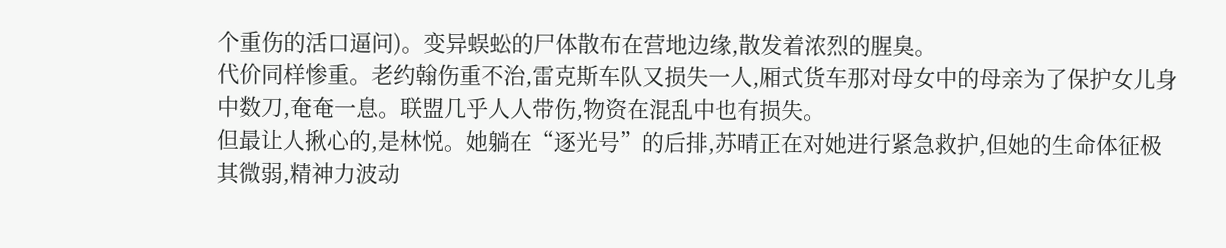个重伤的活口逼问)。变异蜈蚣的尸体散布在营地边缘,散发着浓烈的腥臭。
代价同样惨重。老约翰伤重不治,雷克斯车队又损失一人,厢式货车那对母女中的母亲为了保护女儿身中数刀,奄奄一息。联盟几乎人人带伤,物资在混乱中也有损失。
但最让人揪心的,是林悦。她躺在“逐光号”的后排,苏晴正在对她进行紧急救护,但她的生命体征极其微弱,精神力波动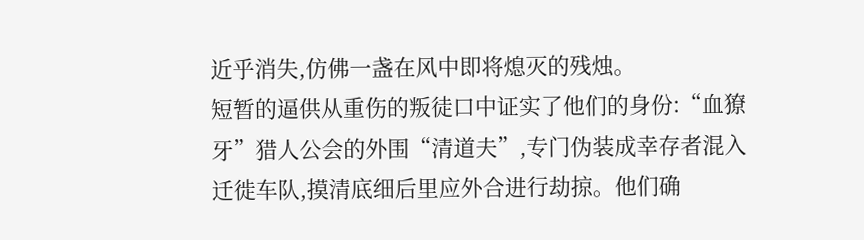近乎消失,仿佛一盏在风中即将熄灭的残烛。
短暂的逼供从重伤的叛徒口中证实了他们的身份:“血獠牙”猎人公会的外围“清道夫”,专门伪装成幸存者混入迁徙车队,摸清底细后里应外合进行劫掠。他们确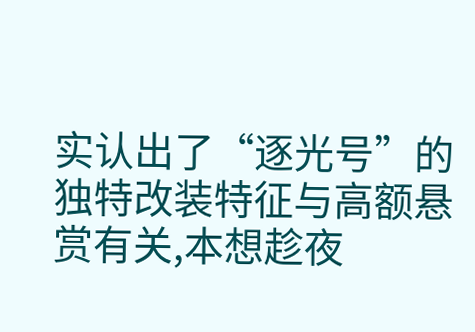实认出了“逐光号”的独特改装特征与高额悬赏有关,本想趁夜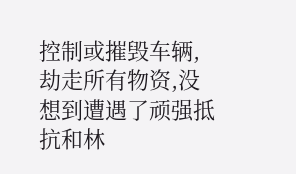控制或摧毁车辆,劫走所有物资,没想到遭遇了顽强抵抗和林